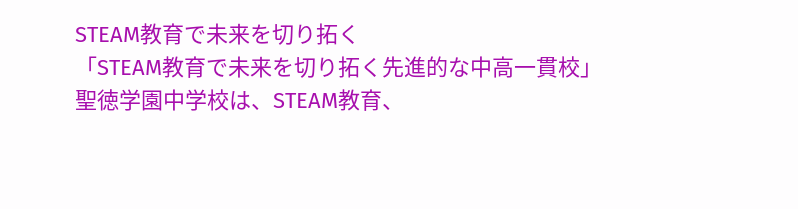STEAM教育で未来を切り拓く
「STEAM教育で未来を切り拓く先進的な中高一貫校」
聖徳学園中学校は、STEAM教育、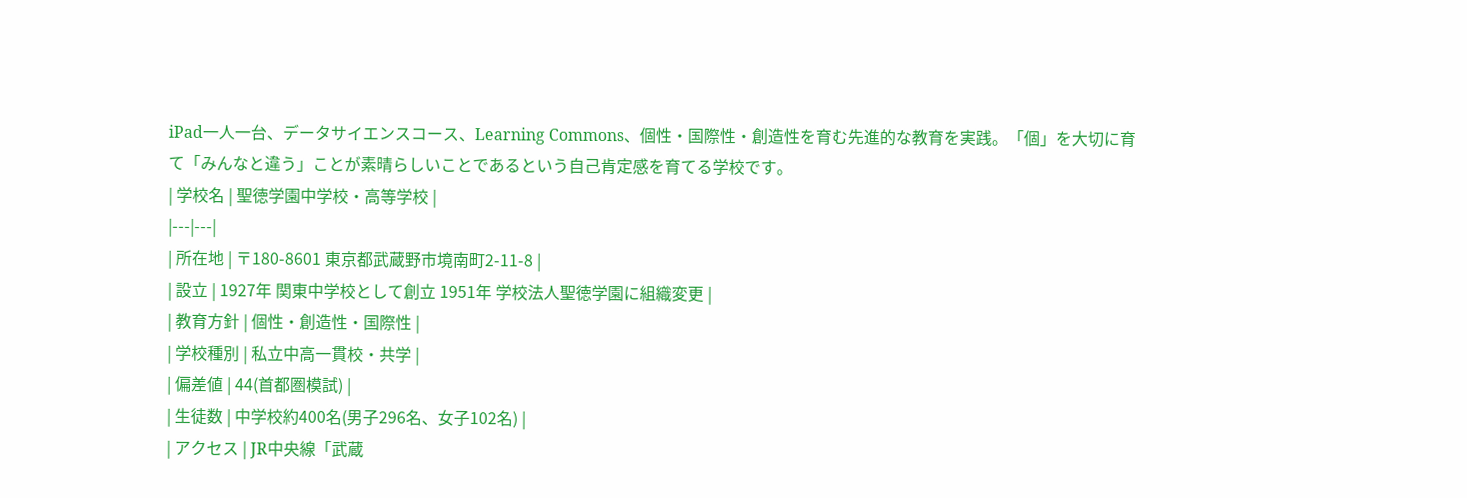iPad一人一台、データサイエンスコース、Learning Commons、個性・国際性・創造性を育む先進的な教育を実践。「個」を大切に育て「みんなと違う」ことが素晴らしいことであるという自己肯定感を育てる学校です。
| 学校名 | 聖徳学園中学校・高等学校 |
|---|---|
| 所在地 | 〒180-8601 東京都武蔵野市境南町2-11-8 |
| 設立 | 1927年 関東中学校として創立 1951年 学校法人聖徳学園に組織変更 |
| 教育方針 | 個性・創造性・国際性 |
| 学校種別 | 私立中高一貫校・共学 |
| 偏差値 | 44(首都圏模試) |
| 生徒数 | 中学校約400名(男子296名、女子102名) |
| アクセス | JR中央線「武蔵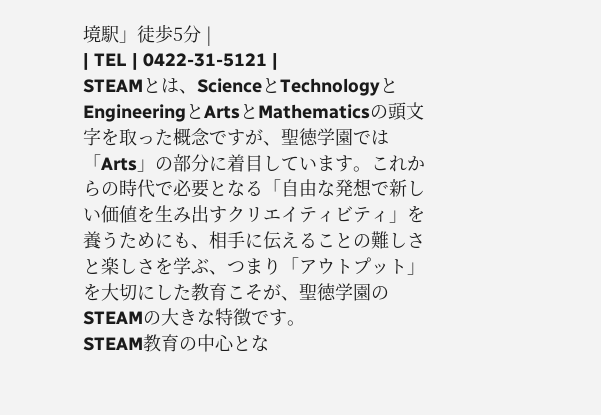境駅」徒歩5分 |
| TEL | 0422-31-5121 |
STEAMとは、ScienceとTechnologyとEngineeringとArtsとMathematicsの頭文字を取った概念ですが、聖徳学園では「Arts」の部分に着目しています。これからの時代で必要となる「自由な発想で新しい価値を生み出すクリエイティビティ」を養うためにも、相手に伝えることの難しさと楽しさを学ぶ、つまり「アウトプット」を大切にした教育こそが、聖徳学園のSTEAMの大きな特徴です。
STEAM教育の中心とな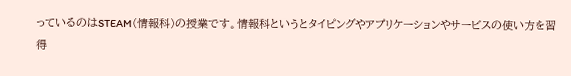っているのはSTEAM(情報科)の授業です。情報科というとタイピングやアプリケーションやサービスの使い方を習得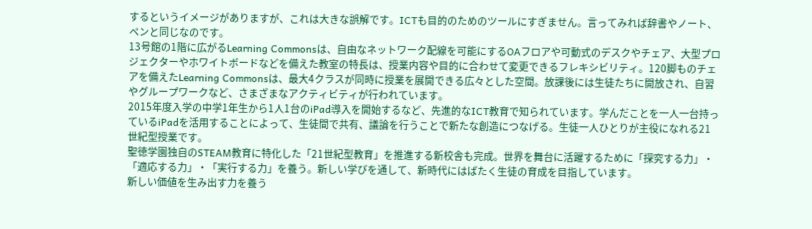するというイメージがありますが、これは大きな誤解です。ICTも目的のためのツールにすぎません。言ってみれば辞書やノート、ペンと同じなのです。
13号館の1階に広がるLearning Commonsは、自由なネットワーク配線を可能にするOAフロアや可動式のデスクやチェア、大型プロジェクターやホワイトボードなどを備えた教室の特長は、授業内容や目的に合わせて変更できるフレキシビリティ。120脚ものチェアを備えたLearning Commonsは、最大4クラスが同時に授業を展開できる広々とした空間。放課後には生徒たちに開放され、自習やグループワークなど、さまざまなアクティビティが行われています。
2015年度入学の中学1年生から1人1台のiPad導入を開始するなど、先進的なICT教育で知られています。学んだことを一人一台持っているiPadを活用することによって、生徒間で共有、議論を行うことで新たな創造につなげる。生徒一人ひとりが主役になれる21世紀型授業です。
聖徳学園独自のSTEAM教育に特化した「21世紀型教育」を推進する新校舎も完成。世界を舞台に活躍するために「探究する力」・「適応する力」・「実行する力」を養う。新しい学びを通して、新時代にはばたく生徒の育成を目指しています。
新しい価値を生み出す力を養う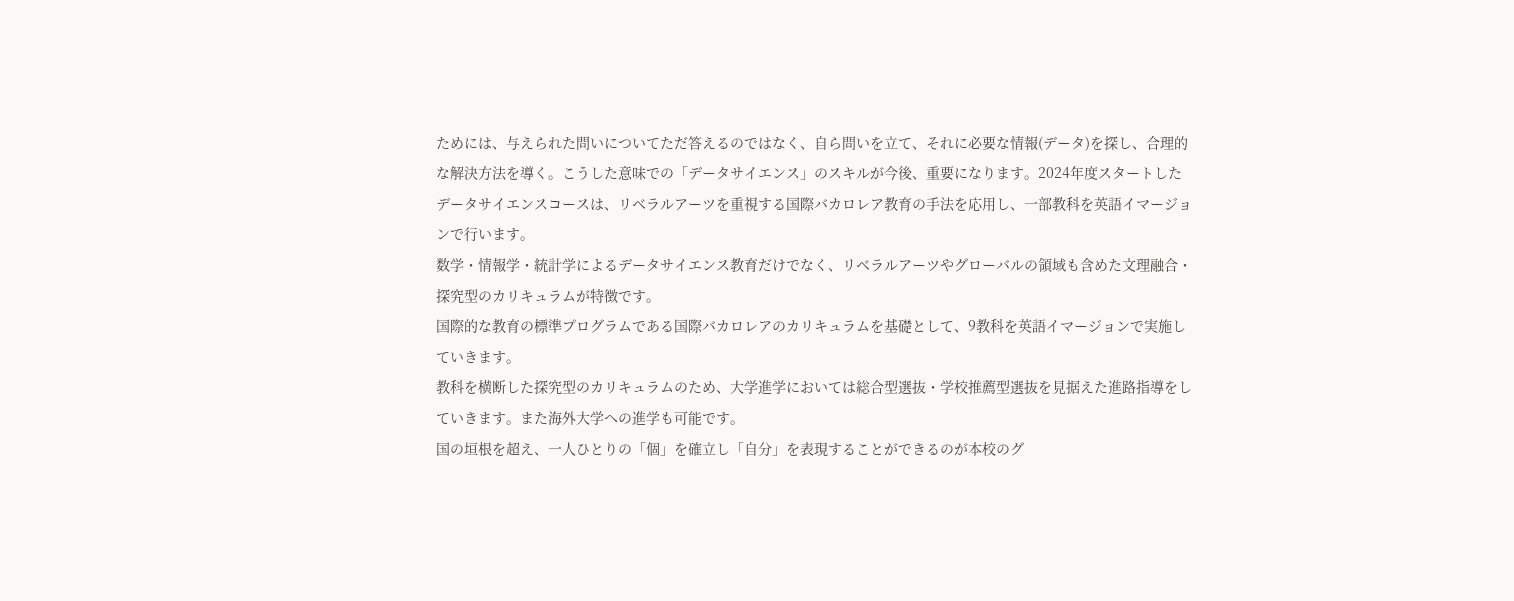ためには、与えられた問いについてただ答えるのではなく、自ら問いを立て、それに必要な情報(データ)を探し、合理的な解決方法を導く。こうした意味での「データサイエンス」のスキルが今後、重要になります。2024年度スタートしたデータサイエンスコースは、リベラルアーツを重視する国際バカロレア教育の手法を応用し、一部教科を英語イマージョンで行います。
数学・情報学・統計学によるデータサイエンス教育だけでなく、リベラルアーツやグローバルの領域も含めた文理融合・探究型のカリキュラムが特徴です。
国際的な教育の標準プログラムである国際バカロレアのカリキュラムを基礎として、9教科を英語イマージョンで実施していきます。
教科を横断した探究型のカリキュラムのため、大学進学においては総合型選抜・学校推薦型選抜を見据えた進路指導をしていきます。また海外大学への進学も可能です。
国の垣根を超え、一人ひとりの「個」を確立し「自分」を表現することができるのが本校のグ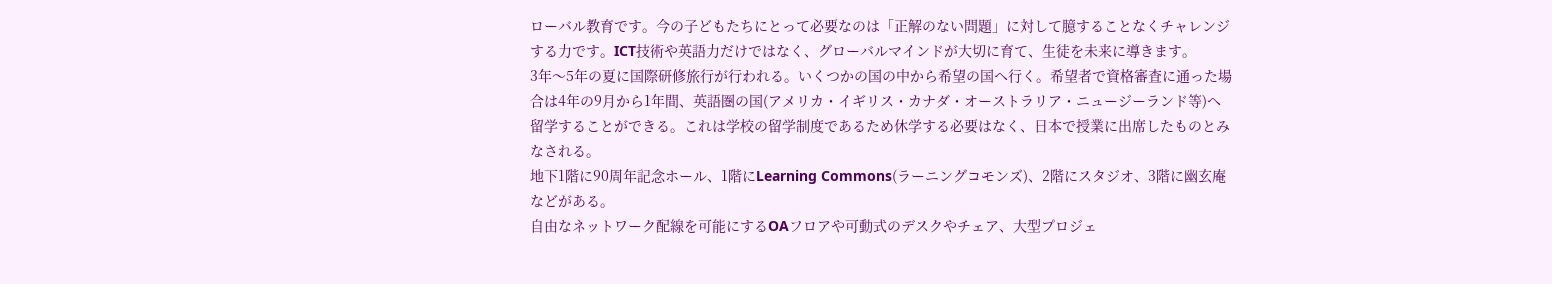ローバル教育です。今の子どもたちにとって必要なのは「正解のない問題」に対して臆することなくチャレンジする力です。ICT技術や英語力だけではなく、グローバルマインドが大切に育て、生徒を未来に導きます。
3年〜5年の夏に国際研修旅行が行われる。いくつかの国の中から希望の国へ行く。希望者で資格審査に通った場合は4年の9月から1年間、英語圏の国(アメリカ・イギリス・カナダ・オーストラリア・ニュージーランド等)へ留学することができる。これは学校の留学制度であるため休学する必要はなく、日本で授業に出席したものとみなされる。
地下1階に90周年記念ホール、1階にLearning Commons(ラーニングコモンズ)、2階にスタジオ、3階に幽玄庵などがある。
自由なネットワーク配線を可能にするOAフロアや可動式のデスクやチェア、大型プロジェ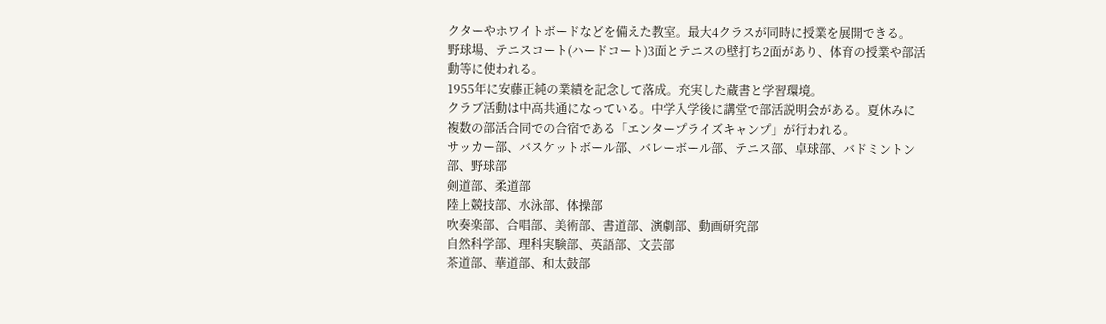クターやホワイトボードなどを備えた教室。最大4クラスが同時に授業を展開できる。
野球場、テニスコート(ハードコート)3面とテニスの壁打ち2面があり、体育の授業や部活動等に使われる。
1955年に安藤正純の業績を記念して落成。充実した蔵書と学習環境。
クラブ活動は中高共通になっている。中学入学後に講堂で部活説明会がある。夏休みに複数の部活合同での合宿である「エンタープライズキャンプ」が行われる。
サッカー部、バスケットボール部、バレーボール部、テニス部、卓球部、バドミントン部、野球部
剣道部、柔道部
陸上競技部、水泳部、体操部
吹奏楽部、合唱部、美術部、書道部、演劇部、動画研究部
自然科学部、理科実験部、英語部、文芸部
茶道部、華道部、和太鼓部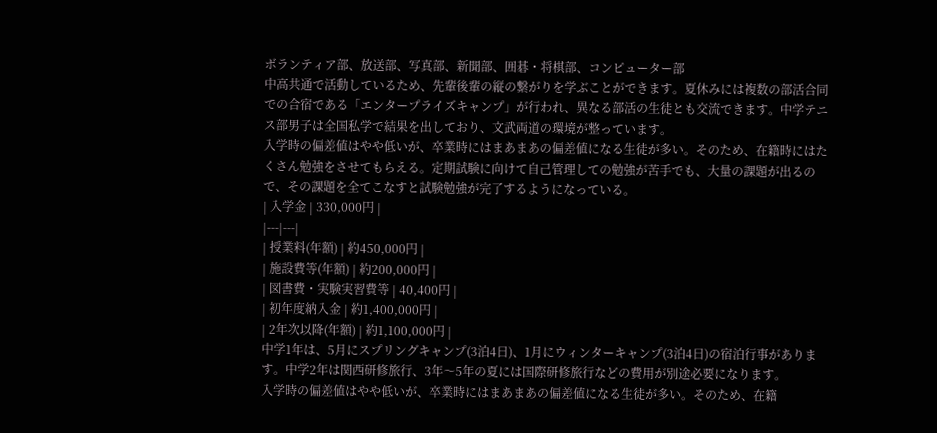ボランティア部、放送部、写真部、新聞部、囲碁・将棋部、コンピューター部
中高共通で活動しているため、先輩後輩の縦の繋がりを学ぶことができます。夏休みには複数の部活合同での合宿である「エンタープライズキャンプ」が行われ、異なる部活の生徒とも交流できます。中学テニス部男子は全国私学で結果を出しており、文武両道の環境が整っています。
入学時の偏差値はやや低いが、卒業時にはまあまあの偏差値になる生徒が多い。そのため、在籍時にはたくさん勉強をさせてもらえる。定期試験に向けて自己管理しての勉強が苦手でも、大量の課題が出るので、その課題を全てこなすと試験勉強が完了するようになっている。
| 入学金 | 330,000円 |
|---|---|
| 授業料(年額) | 約450,000円 |
| 施設費等(年額) | 約200,000円 |
| 図書費・実験実習費等 | 40,400円 |
| 初年度納入金 | 約1,400,000円 |
| 2年次以降(年額) | 約1,100,000円 |
中学1年は、5月にスプリングキャンプ(3泊4日)、1月にウィンターキャンプ(3泊4日)の宿泊行事があります。中学2年は関西研修旅行、3年〜5年の夏には国際研修旅行などの費用が別途必要になります。
入学時の偏差値はやや低いが、卒業時にはまあまあの偏差値になる生徒が多い。そのため、在籍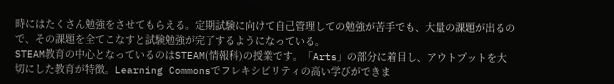時にはたくさん勉強をさせてもらえる。定期試験に向けて自己管理しての勉強が苦手でも、大量の課題が出るので、その課題を全てこなすと試験勉強が完了するようになっている。
STEAM教育の中心となっているのはSTEAM(情報科)の授業です。「Arts」の部分に着目し、アウトプットを大切にした教育が特徴。Learning Commonsでフレキシビリティの高い学びができま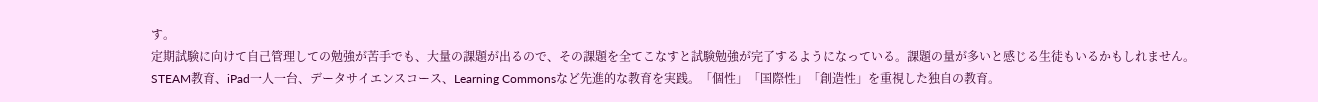す。
定期試験に向けて自己管理しての勉強が苦手でも、大量の課題が出るので、その課題を全てこなすと試験勉強が完了するようになっている。課題の量が多いと感じる生徒もいるかもしれません。
STEAM教育、iPad一人一台、データサイエンスコース、Learning Commonsなど先進的な教育を実践。「個性」「国際性」「創造性」を重視した独自の教育。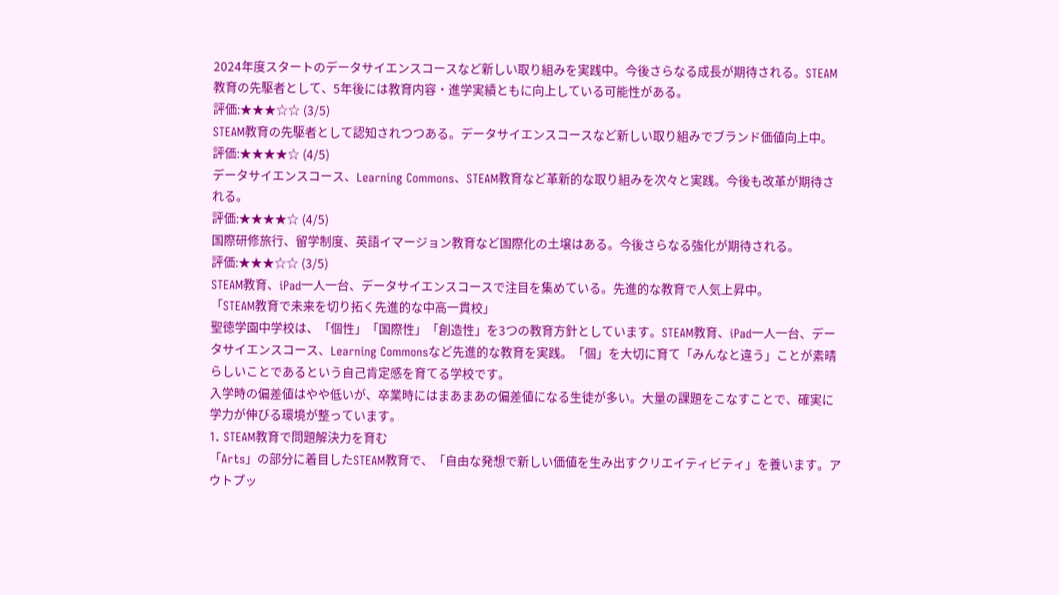2024年度スタートのデータサイエンスコースなど新しい取り組みを実践中。今後さらなる成長が期待される。STEAM教育の先駆者として、5年後には教育内容・進学実績ともに向上している可能性がある。
評価:★★★☆☆ (3/5)
STEAM教育の先駆者として認知されつつある。データサイエンスコースなど新しい取り組みでブランド価値向上中。
評価:★★★★☆ (4/5)
データサイエンスコース、Learning Commons、STEAM教育など革新的な取り組みを次々と実践。今後も改革が期待される。
評価:★★★★☆ (4/5)
国際研修旅行、留学制度、英語イマージョン教育など国際化の土壌はある。今後さらなる強化が期待される。
評価:★★★☆☆ (3/5)
STEAM教育、iPad一人一台、データサイエンスコースで注目を集めている。先進的な教育で人気上昇中。
「STEAM教育で未来を切り拓く先進的な中高一貫校」
聖徳学園中学校は、「個性」「国際性」「創造性」を3つの教育方針としています。STEAM教育、iPad一人一台、データサイエンスコース、Learning Commonsなど先進的な教育を実践。「個」を大切に育て「みんなと違う」ことが素晴らしいことであるという自己肯定感を育てる学校です。
入学時の偏差値はやや低いが、卒業時にはまあまあの偏差値になる生徒が多い。大量の課題をこなすことで、確実に学力が伸びる環境が整っています。
1. STEAM教育で問題解決力を育む
「Arts」の部分に着目したSTEAM教育で、「自由な発想で新しい価値を生み出すクリエイティビティ」を養います。アウトプッ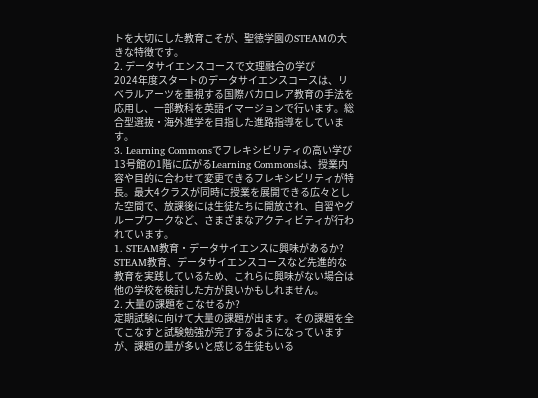トを大切にした教育こそが、聖徳学園のSTEAMの大きな特徴です。
2. データサイエンスコースで文理融合の学び
2024年度スタートのデータサイエンスコースは、リベラルアーツを重視する国際バカロレア教育の手法を応用し、一部教科を英語イマージョンで行います。総合型選抜・海外進学を目指した進路指導をしています。
3. Learning Commonsでフレキシビリティの高い学び
13号館の1階に広がるLearning Commonsは、授業内容や目的に合わせて変更できるフレキシビリティが特長。最大4クラスが同時に授業を展開できる広々とした空間で、放課後には生徒たちに開放され、自習やグループワークなど、さまざまなアクティビティが行われています。
1. STEAM教育・データサイエンスに興味があるか?
STEAM教育、データサイエンスコースなど先進的な教育を実践しているため、これらに興味がない場合は他の学校を検討した方が良いかもしれません。
2. 大量の課題をこなせるか?
定期試験に向けて大量の課題が出ます。その課題を全てこなすと試験勉強が完了するようになっていますが、課題の量が多いと感じる生徒もいる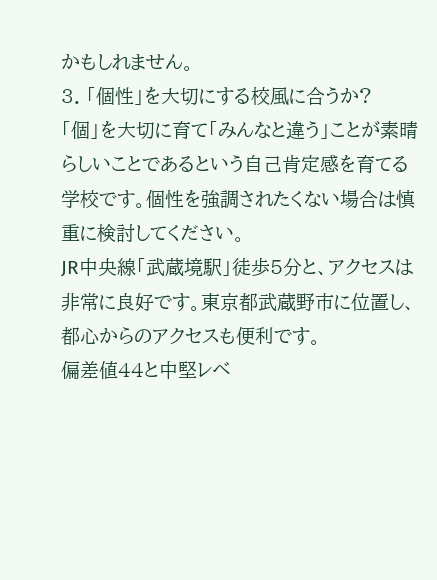かもしれません。
3. 「個性」を大切にする校風に合うか?
「個」を大切に育て「みんなと違う」ことが素晴らしいことであるという自己肯定感を育てる学校です。個性を強調されたくない場合は慎重に検討してください。
JR中央線「武蔵境駅」徒歩5分と、アクセスは非常に良好です。東京都武蔵野市に位置し、都心からのアクセスも便利です。
偏差値44と中堅レベ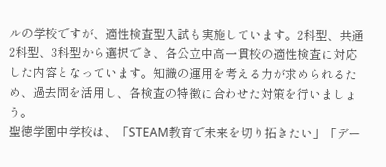ルの学校ですが、適性検査型入試も実施しています。2科型、共通2科型、3科型から選択でき、各公立中高一貫校の適性検査に対応した内容となっています。知識の運用を考える力が求められるため、過去問を活用し、各検査の特徴に合わせた対策を行いましょう。
聖徳学園中学校は、「STEAM教育で未来を切り拓きたい」「デー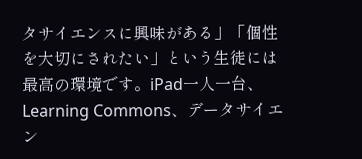タサイエンスに興味がある」「個性を大切にされたい」という生徒には最高の環境です。iPad一人一台、Learning Commons、データサイエン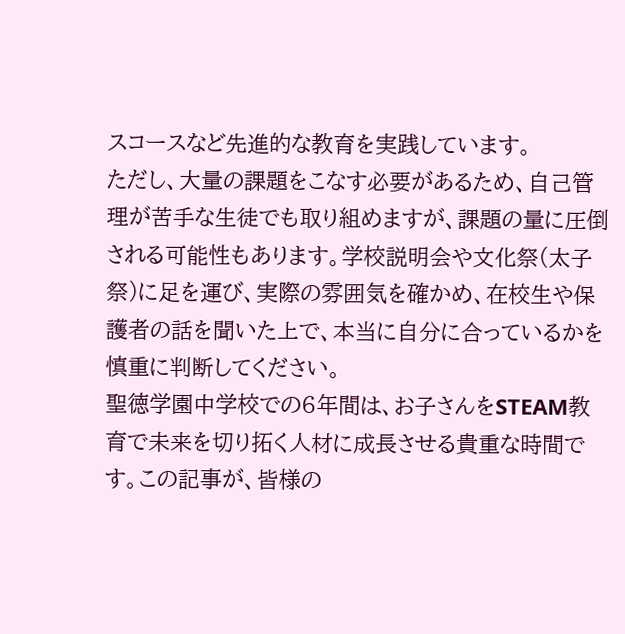スコースなど先進的な教育を実践しています。
ただし、大量の課題をこなす必要があるため、自己管理が苦手な生徒でも取り組めますが、課題の量に圧倒される可能性もあります。学校説明会や文化祭(太子祭)に足を運び、実際の雰囲気を確かめ、在校生や保護者の話を聞いた上で、本当に自分に合っているかを慎重に判断してください。
聖徳学園中学校での6年間は、お子さんをSTEAM教育で未来を切り拓く人材に成長させる貴重な時間です。この記事が、皆様の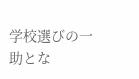学校選びの一助とな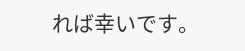れば幸いです。